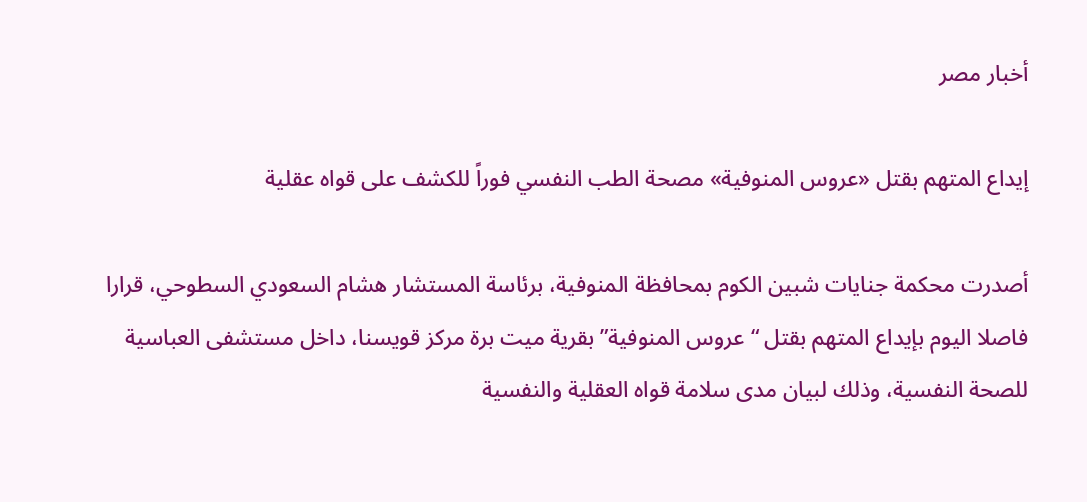أخبار مصر

إيداع المتهم بقتل «عروس المنوفية» مصحة الطب النفسي فوراً للكشف على قواه عقلية

أصدرت محكمة جنايات شبين الكوم بمحافظة المنوفية، برئاسة المستشار هشام السعودي السطوحي، قرارا فاصلا اليوم بإيداع المتهم بقتل “عروس المنوفية” بقرية ميت برة مركز قويسنا، داخل مستشفى العباسية للصحة النفسية، وذلك لبيان مدى سلامة قواه العقلية والنفسية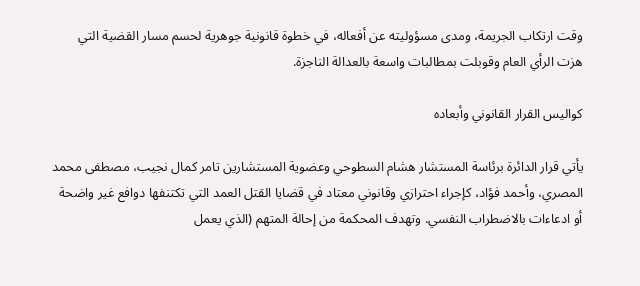وقت ارتكاب الجريمة، ومدى مسؤوليته عن أفعاله، في خطوة قانونية جوهرية لحسم مسار القضية التي هزت الرأي العام وقوبلت بمطالبات واسعة بالعدالة الناجزة.

كواليس القرار القانوني وأبعاده

يأتي قرار الدائرة برئاسة المستشار هشام السطوحي وعضوية المستشارين تامر كمال نجيب، مصطفى محمد المصري، وأحمد فؤاد، كإجراء احترازي وقانوني معتاد في قضايا القتل العمد التي تكتنفها دوافع غير واضحة أو ادعاءات بالاضطراب النفسي. وتهدف المحكمة من إحالة المتهم (الذي يعمل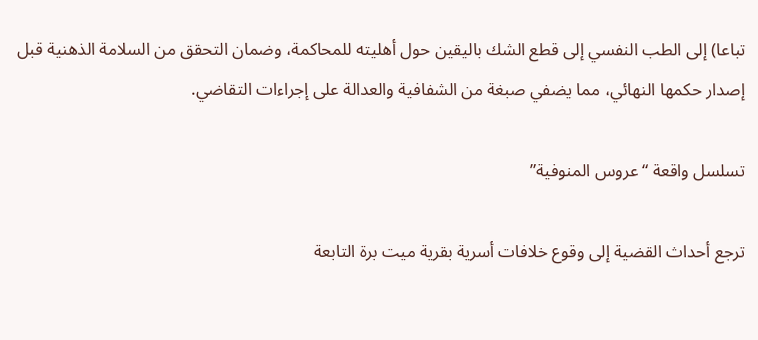تباعا) إلى الطب النفسي إلى قطع الشك باليقين حول أهليته للمحاكمة، وضمان التحقق من السلامة الذهنية قبل إصدار حكمها النهائي، مما يضفي صبغة من الشفافية والعدالة على إجراءات التقاضي.

تسلسل واقعة “عروس المنوفية”

ترجع أحداث القضية إلى وقوع خلافات أسرية بقرية ميت برة التابعة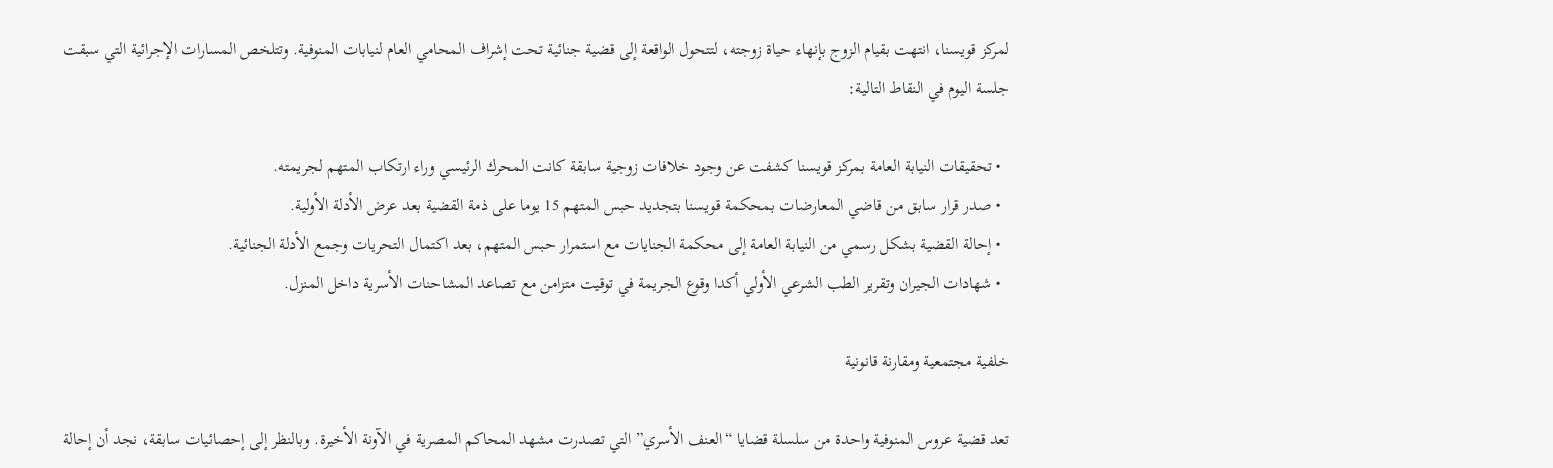لمركز قويسنا، انتهت بقيام الزوج بإنهاء حياة زوجته، لتتحول الواقعة إلى قضية جنائية تحت إشراف المحامي العام لنيابات المنوفية. وتتلخص المسارات الإجرائية التي سبقت جلسة اليوم في النقاط التالية:

  • تحقيقات النيابة العامة بمركز قويسنا كشفت عن وجود خلافات زوجية سابقة كانت المحرك الرئيسي وراء ارتكاب المتهم لجريمته.
  • صدر قرار سابق من قاضي المعارضات بمحكمة قويسنا بتجديد حبس المتهم 15 يوما على ذمة القضية بعد عرض الأدلة الأولية.
  • إحالة القضية بشكل رسمي من النيابة العامة إلى محكمة الجنايات مع استمرار حبس المتهم، بعد اكتمال التحريات وجمع الأدلة الجنائية.
  • شهادات الجيران وتقرير الطب الشرعي الأولي أكدا وقوع الجريمة في توقيت متزامن مع تصاعد المشاحنات الأسرية داخل المنزل.

خلفية مجتمعية ومقارنة قانونية

تعد قضية عروس المنوفية واحدة من سلسلة قضايا “العنف الأسري” التي تصدرت مشهد المحاكم المصرية في الآونة الأخيرة. وبالنظر إلى إحصائيات سابقة، نجد أن إحالة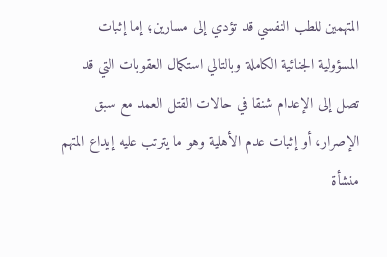المتهمين للطب النفسي قد تؤدي إلى مسارين؛ إما إثبات المسؤولية الجنائية الكاملة وبالتالي استكمال العقوبات التي قد تصل إلى الإعدام شنقا في حالات القتل العمد مع سبق الإصرار، أو إثبات عدم الأهلية وهو ما يترتب عليه إيداع المتهم منشأة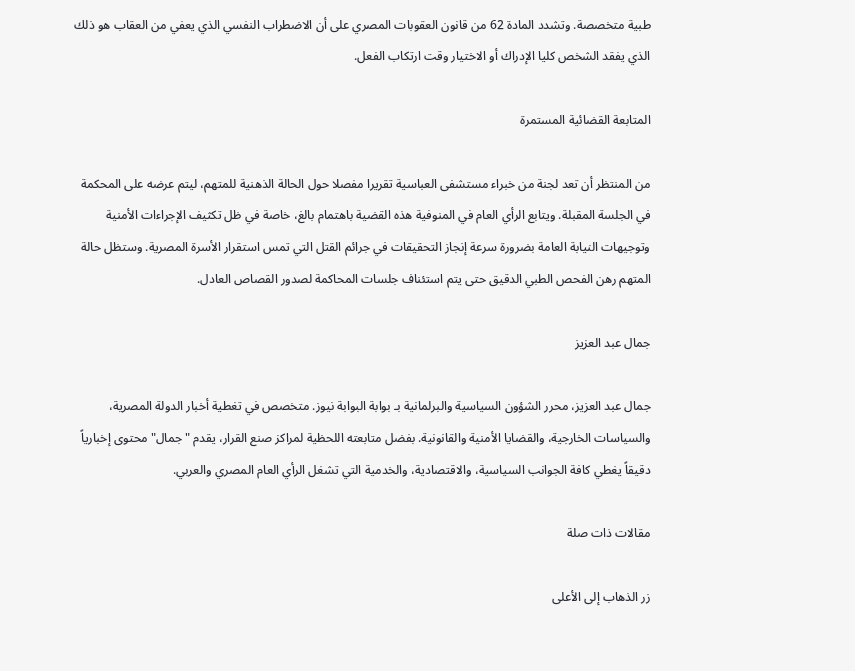طبية متخصصة. وتشدد المادة 62 من قانون العقوبات المصري على أن الاضطراب النفسي الذي يعفي من العقاب هو ذلك الذي يفقد الشخص كليا الإدراك أو الاختيار وقت ارتكاب الفعل.

المتابعة القضائية المستمرة

من المنتظر أن تعد لجنة من خبراء مستشفى العباسية تقريرا مفصلا حول الحالة الذهنية للمتهم، ليتم عرضه على المحكمة في الجلسة المقبلة. ويتابع الرأي العام في المنوفية هذه القضية باهتمام بالغ، خاصة في ظل تكثيف الإجراءات الأمنية وتوجيهات النيابة العامة بضرورة سرعة إنجاز التحقيقات في جرائم القتل التي تمس استقرار الأسرة المصرية. وستظل حالة المتهم رهن الفحص الطبي الدقيق حتى يتم استئناف جلسات المحاكمة لصدور القصاص العادل.

جمال عبد العزيز

جمال عبد العزيز، محرر الشؤون السياسية والبرلمانية بـ بوابة البوابة نيوز. متخصص في تغطية أخبار الدولة المصرية، والسياسات الخارجية، والقضايا الأمنية والقانونية. بفضل متابعته اللحظية لمراكز صنع القرار، يقدم "جمال" محتوى إخبارياً دقيقاً يغطي كافة الجوانب السياسية، والاقتصادية، والخدمية التي تشغل الرأي العام المصري والعربي.

مقالات ذات صلة

زر الذهاب إلى الأعلى